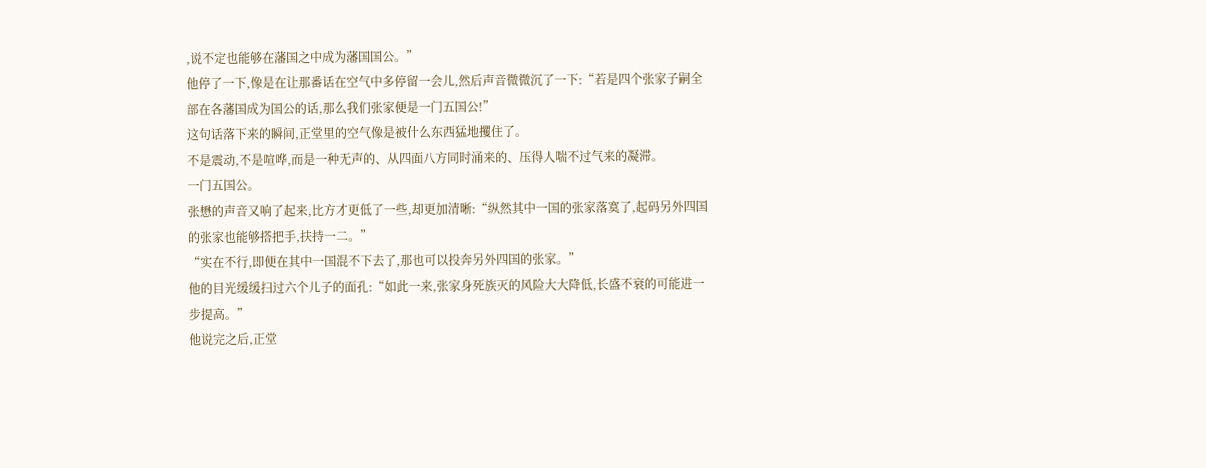,说不定也能够在藩国之中成为藩国国公。”
他停了一下,像是在让那番话在空气中多停留一会儿,然后声音微微沉了一下:“若是四个张家子嗣全部在各藩国成为国公的话,那么我们张家便是一门五国公!”
这句话落下来的瞬间,正堂里的空气像是被什么东西猛地攫住了。
不是震动,不是喧哗,而是一种无声的、从四面八方同时涌来的、压得人喘不过气来的凝滞。
一门五国公。
张懋的声音又响了起来,比方才更低了一些,却更加清晰:“纵然其中一国的张家落寞了,起码另外四国的张家也能够搭把手,扶持一二。”
“实在不行,即便在其中一国混不下去了,那也可以投奔另外四国的张家。”
他的目光缓缓扫过六个儿子的面孔:“如此一来,张家身死族灭的风险大大降低,长盛不衰的可能进一步提高。”
他说完之后,正堂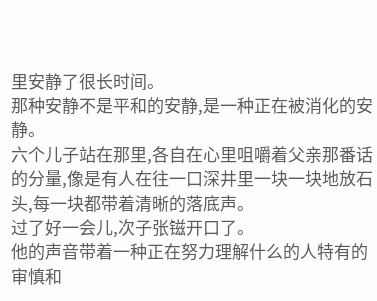里安静了很长时间。
那种安静不是平和的安静,是一种正在被消化的安静。
六个儿子站在那里,各自在心里咀嚼着父亲那番话的分量,像是有人在往一口深井里一块一块地放石头,每一块都带着清晰的落底声。
过了好一会儿,次子张镃开口了。
他的声音带着一种正在努力理解什么的人特有的审慎和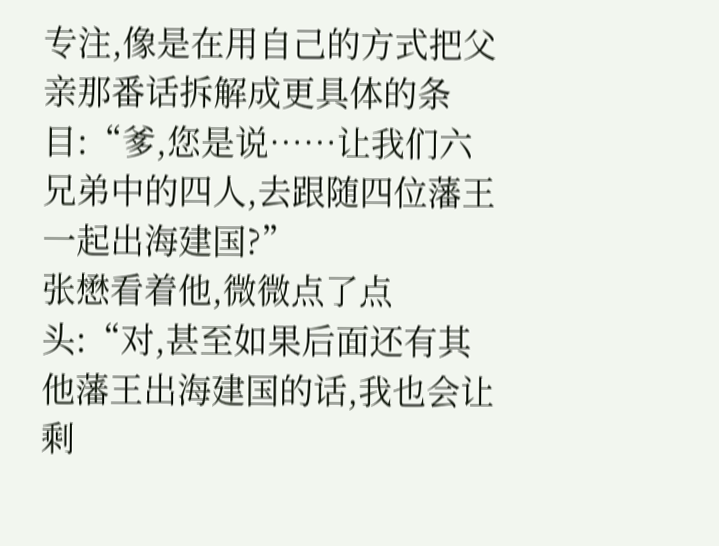专注,像是在用自己的方式把父亲那番话拆解成更具体的条目:“爹,您是说……让我们六兄弟中的四人,去跟随四位藩王一起出海建国?”
张懋看着他,微微点了点头:“对,甚至如果后面还有其他藩王出海建国的话,我也会让剩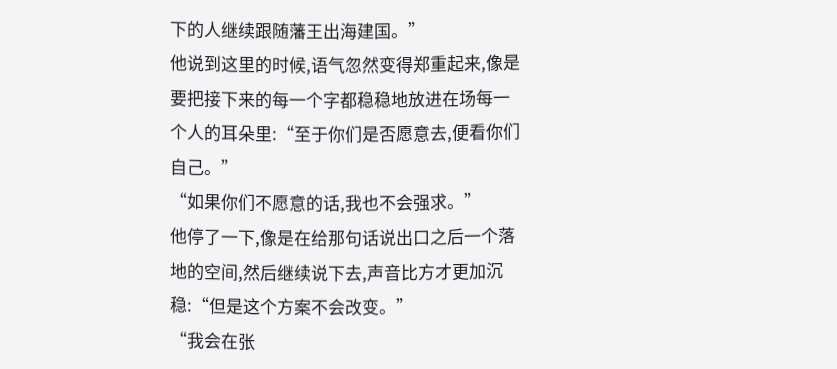下的人继续跟随藩王出海建国。”
他说到这里的时候,语气忽然变得郑重起来,像是要把接下来的每一个字都稳稳地放进在场每一个人的耳朵里:“至于你们是否愿意去,便看你们自己。”
“如果你们不愿意的话,我也不会强求。”
他停了一下,像是在给那句话说出口之后一个落地的空间,然后继续说下去,声音比方才更加沉稳:“但是这个方案不会改变。”
“我会在张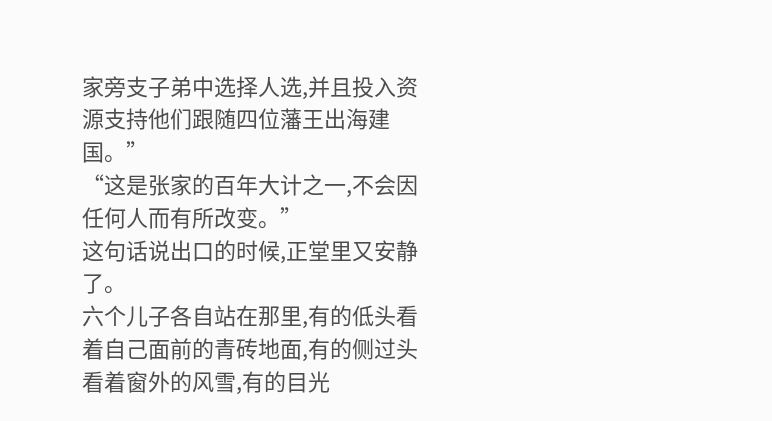家旁支子弟中选择人选,并且投入资源支持他们跟随四位藩王出海建国。”
“这是张家的百年大计之一,不会因任何人而有所改变。”
这句话说出口的时候,正堂里又安静了。
六个儿子各自站在那里,有的低头看着自己面前的青砖地面,有的侧过头看着窗外的风雪,有的目光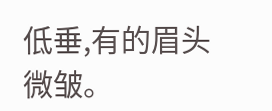低垂,有的眉头微皱。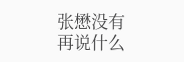张懋没有再说什么